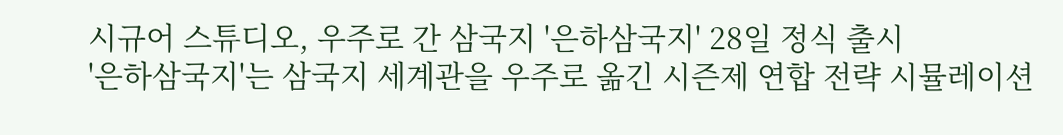시규어 스튜디오, 우주로 간 삼국지 '은하삼국지' 28일 정식 출시
'은하삼국지'는 삼국지 세계관을 우주로 옮긴 시즌제 연합 전략 시뮬레이션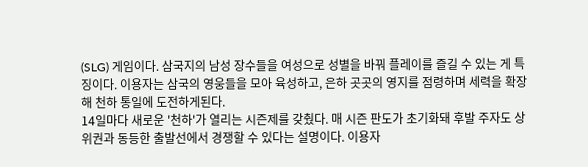(SLG) 게임이다. 삼국지의 남성 장수들을 여성으로 성별을 바꿔 플레이를 즐길 수 있는 게 특징이다. 이용자는 삼국의 영웅들을 모아 육성하고, 은하 곳곳의 영지를 점령하며 세력을 확장해 천하 통일에 도전하게된다.
14일마다 새로운 '천하'가 열리는 시즌제를 갖췄다. 매 시즌 판도가 초기화돼 후발 주자도 상위권과 동등한 출발선에서 경쟁할 수 있다는 설명이다. 이용자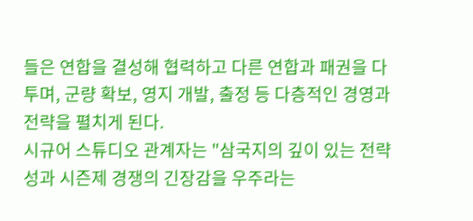들은 연합을 결성해 협력하고 다른 연합과 패권을 다투며, 군량 확보, 영지 개발, 출정 등 다층적인 경영과 전략을 펼치게 된다.
시규어 스튜디오 관계자는 "삼국지의 깊이 있는 전략성과 시즌제 경쟁의 긴장감을 우주라는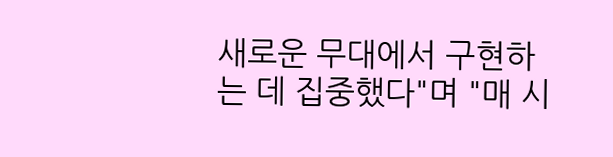새로운 무대에서 구현하는 데 집중했다"며 "매 시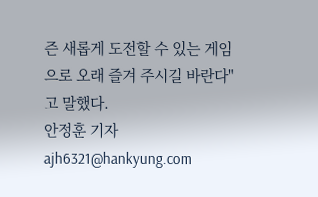즌 새롭게 도전할 수 있는 게임으로 오래 즐겨 주시길 바란다"고 말했다.
안정훈 기자 ajh6321@hankyung.com